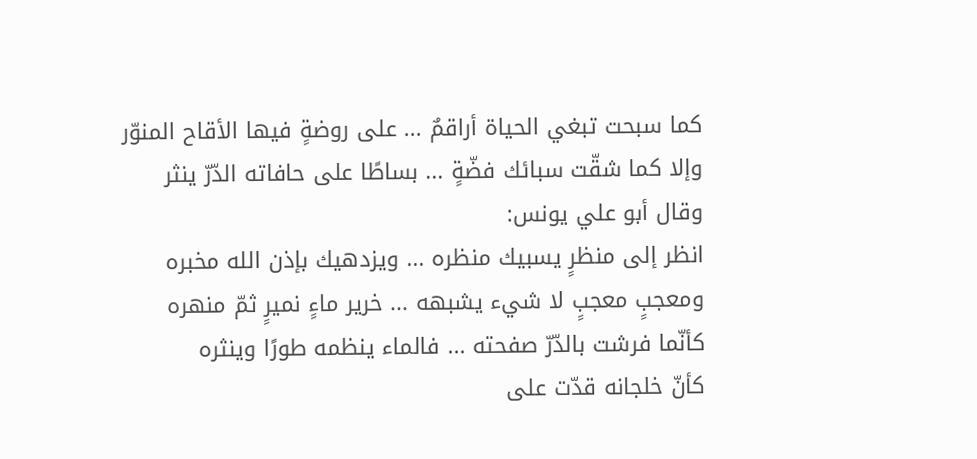كما سبحت تبغي الحياة أراقمٌ ... على روضةٍ فيها الأقاح المنوّر
وإلا كما شقّت سبائك فضّةٍ ... بساطًا على حافاته الدّرّ ينثر وقال أبو علي يونس:
انظر إلى منظرٍ يسبيك منظره ... ويزدهيك بإذن الله مخبره
ومعجبٍ معجبٍ لا شيء يشبهه ... خرير ماءٍ نميرٍ ثمّ منهره
كأنّما فرشت بالدّرّ صفحته ... فالماء ينظمه طورًا وينثره
كأنّ خلجانه قدّت على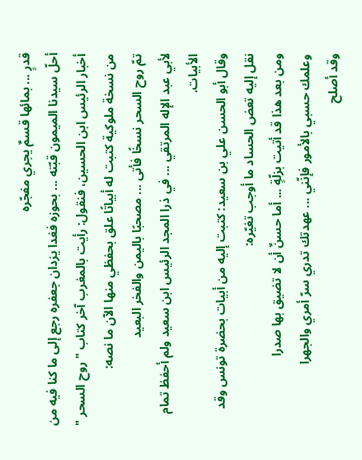قدرٍ ... بمائها قسمٌ يجري مفجّره
أحلّ سيدنا الميمون قبّته ... بحوزه فغدا يزدان جعفره رجع إلى ما كنا فيه من أخبار الرئيس ابن الحسين، فنقول: رأيت بالمغرب آخر كتاب " روح السحر " من نسخة ملوكية كتبت له أبياتًا علق بحفظي منها الآن ما نصه:
تمّ روح السحر نسخًا فأتى ... مصحبًا باليمن والفخر البعيد
لأبي عبد الإله المرتقي ... في ذرا المجد الرئيس ابن سعيد ولم أحفظ تمام الأبيات.
وقال أبو الحسن علي بن سعيد: كتبت إليه من أبيات بحضرة تونس وقد نقل إليه تعض الحساد ما أوجب تغيّره:
ومن بعد هذا قد أتيت بزلّةٍ ... أما حسنٌ أن لا تضيق بها صدرا
وعلمك حسبي بالأمور فإنّني ... عهدتك تدري سرّ أمري والجهرا
وقد أصلح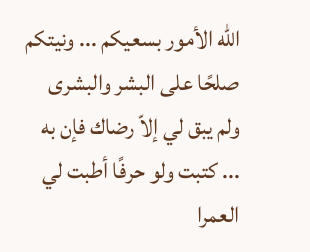الله الأمور بسعيكم ... ونيتكم صلحًا على البشر والبشرى
ولم يبق لي إلاّ رضاك فإن به ... كتبت ولو حرفًا أطبت لي العمرا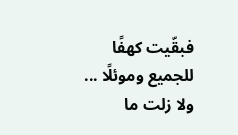فبقّيت كهفًا للجميع وموئلًا ... ولا زلت ما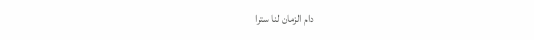دام الزمان لنا سترا